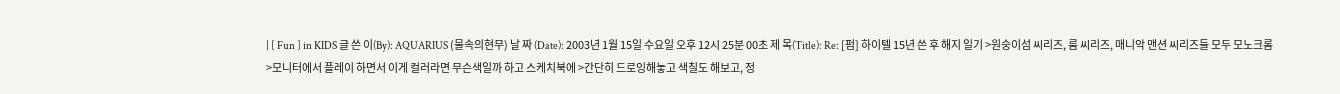| [ Fun ] in KIDS 글 쓴 이(By): AQUARIUS (물속의현무) 날 짜 (Date): 2003년 1월 15일 수요일 오후 12시 25분 00초 제 목(Title): Re: [펌] 하이텔 15년 쓴 후 해지 일기 >원숭이섬 씨리즈, 룸 씨리즈, 매니악 맨션 씨리즈들 모두 모노크롬 >모니터에서 플레이 하면서 이게 컬러라면 무슨색일까 하고 스케치북에 >간단히 드로잉해놓고 색칠도 해보고, 정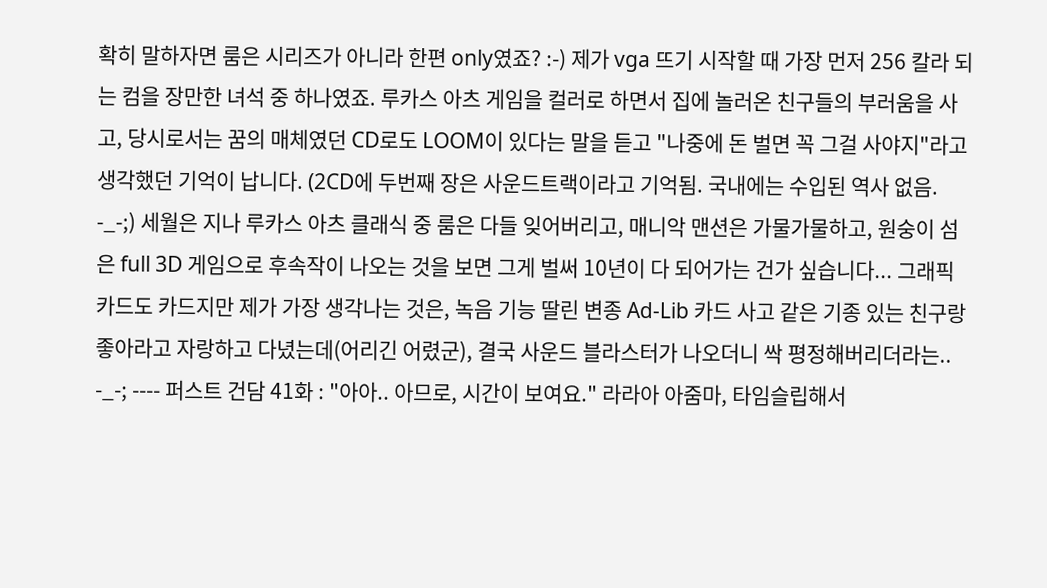확히 말하자면 룸은 시리즈가 아니라 한편 only였죠? :-) 제가 vga 뜨기 시작할 때 가장 먼저 256 칼라 되는 컴을 장만한 녀석 중 하나였죠. 루카스 아츠 게임을 컬러로 하면서 집에 놀러온 친구들의 부러움을 사고, 당시로서는 꿈의 매체였던 CD로도 LOOM이 있다는 말을 듣고 "나중에 돈 벌면 꼭 그걸 사야지"라고 생각했던 기억이 납니다. (2CD에 두번째 장은 사운드트랙이라고 기억됨. 국내에는 수입된 역사 없음. -_-;) 세월은 지나 루카스 아츠 클래식 중 룸은 다들 잊어버리고, 매니악 맨션은 가물가물하고, 원숭이 섬은 full 3D 게임으로 후속작이 나오는 것을 보면 그게 벌써 10년이 다 되어가는 건가 싶습니다... 그래픽 카드도 카드지만 제가 가장 생각나는 것은, 녹음 기능 딸린 변종 Ad-Lib 카드 사고 같은 기종 있는 친구랑 좋아라고 자랑하고 다녔는데(어리긴 어렸군), 결국 사운드 블라스터가 나오더니 싹 평정해버리더라는.. -_-; ---- 퍼스트 건담 41화 : "아아.. 아므로, 시간이 보여요." 라라아 아줌마, 타임슬립해서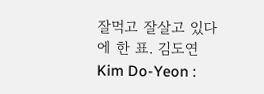잘먹고 잘살고 있다에 한 표. 김도연 Kim Do-Yeon :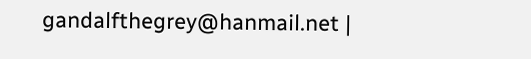gandalfthegrey@hanmail.net |